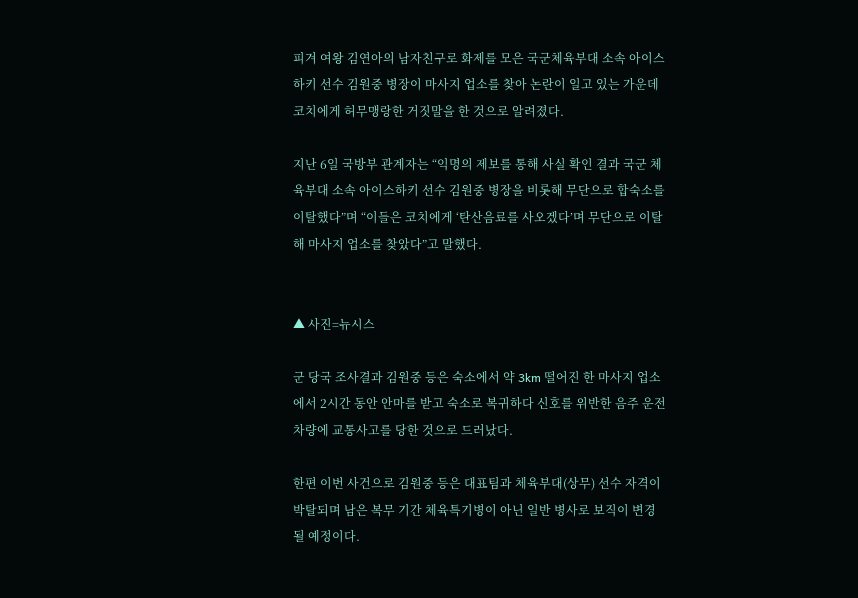피겨 여왕 김연아의 남자친구로 화제를 모은 국군체육부대 소속 아이스하키 선수 김원중 병장이 마사지 업소를 찾아 논란이 일고 있는 가운데 코치에게 허무맹랑한 거짓말을 한 것으로 알려졌다.

지난 6일 국방부 관계자는 “익명의 제보를 통해 사실 확인 결과 국군 체육부대 소속 아이스하키 선수 김원중 병장을 비롯해 무단으로 합숙소를 이탈했다”며 “이들은 코치에게 ‘탄산음료를 사오겠다’며 무단으로 이탈해 마사지 업소를 찾았다”고 말했다.


▲ 사진=뉴시스

군 당국 조사결과 김원중 등은 숙소에서 약 3km 떨어진 한 마사지 업소에서 2시간 동안 안마를 받고 숙소로 복귀하다 신호를 위반한 음주 운전차량에 교통사고를 당한 것으로 드러났다.

한편 이번 사건으로 김원중 등은 대표팀과 체육부대(상무) 선수 자격이 박탈되며 남은 복무 기간 체육특기병이 아닌 일반 병사로 보직이 변경될 예정이다.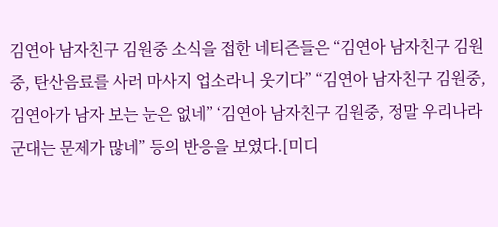김연아 남자친구 김원중 소식을 접한 네티즌들은 “김연아 남자친구 김원중, 탄산음료를 사러 마사지 업소라니 웃기다” “김연아 남자친구 김원중, 김연아가 남자 보는 눈은 없네” ‘김연아 남자친구 김원중, 정말 우리나라 군대는 문제가 많네” 등의 반응을 보였다.[미디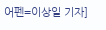어펜=이상일 기자]